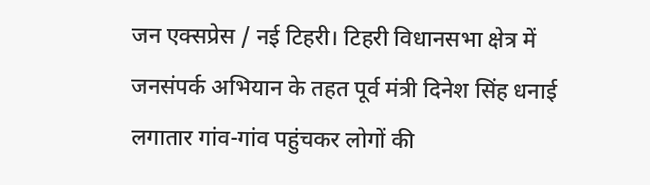जन एक्सप्रेस / नई टिहरी। टिहरी विधानसभा क्षेत्र में जनसंपर्क अभियान के तहत पूर्व मंत्री दिनेश सिंह धनाई लगातार गांव-गांव पहुंचकर लोगों की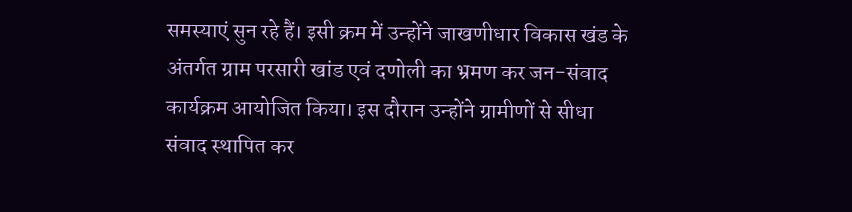समस्याएं सुन रहे हैं। इसी क्रम में उन्होंने जाखणीधार विकास खंड के अंतर्गत ग्राम परसारी खांड एवं दणोली का भ्रमण कर जन-संवाद कार्यक्रम आयोजित किया। इस दौरान उन्होंने ग्रामीणों से सीधा संवाद स्थापित कर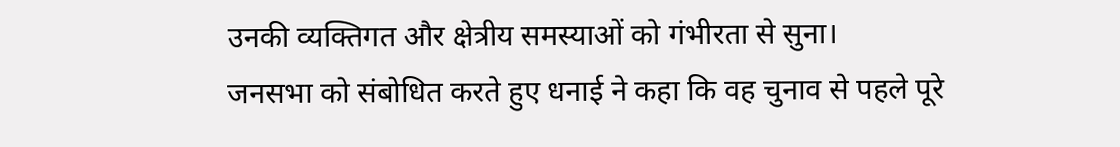उनकी व्यक्तिगत और क्षेत्रीय समस्याओं को गंभीरता से सुना।
जनसभा को संबोधित करते हुए धनाई ने कहा कि वह चुनाव से पहले पूरे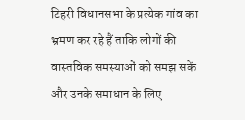टिहरी विधानसभा के प्रत्येक गांव का भ्रमण कर रहे हैं ताकि लोगों की वास्तविक समस्याओं को समझ सकें और उनके समाधान के लिए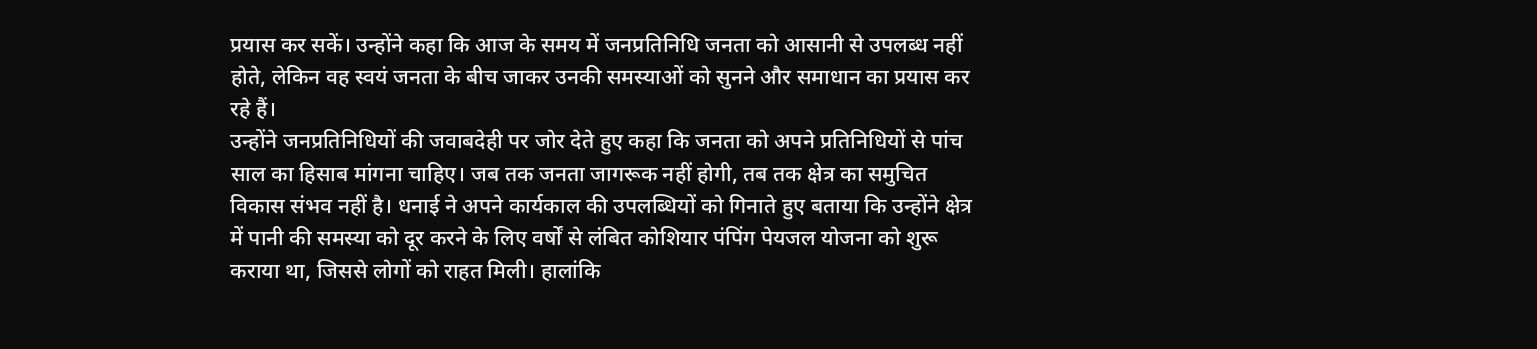प्रयास कर सकें। उन्होंने कहा कि आज के समय में जनप्रतिनिधि जनता को आसानी से उपलब्ध नहीं होते, लेकिन वह स्वयं जनता के बीच जाकर उनकी समस्याओं को सुनने और समाधान का प्रयास कर रहे हैं।
उन्होंने जनप्रतिनिधियों की जवाबदेही पर जोर देते हुए कहा कि जनता को अपने प्रतिनिधियों से पांच साल का हिसाब मांगना चाहिए। जब तक जनता जागरूक नहीं होगी, तब तक क्षेत्र का समुचित विकास संभव नहीं है। धनाई ने अपने कार्यकाल की उपलब्धियों को गिनाते हुए बताया कि उन्होंने क्षेत्र में पानी की समस्या को दूर करने के लिए वर्षों से लंबित कोशियार पंपिंग पेयजल योजना को शुरू कराया था, जिससे लोगों को राहत मिली। हालांकि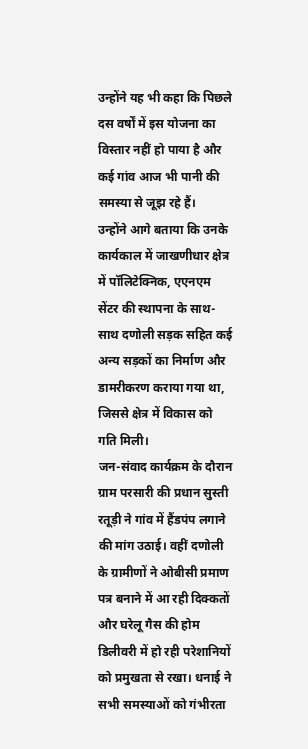उन्होंने यह भी कहा कि पिछले दस वर्षों में इस योजना का विस्तार नहीं हो पाया है और कई गांव आज भी पानी की समस्या से जूझ रहे हैं।
उन्होंने आगे बताया कि उनके कार्यकाल में जाखणीधार क्षेत्र में पॉलिटेक्निक, एएनएम सेंटर की स्थापना के साथ-साथ दणोली सड़क सहित कई अन्य सड़कों का निर्माण और डामरीकरण कराया गया था, जिससे क्षेत्र में विकास को गति मिली।
जन-संवाद कार्यक्रम के दौरान ग्राम परसारी की प्रधान सुस्ती रतूड़ी ने गांव में हैंडपंप लगाने की मांग उठाई। वहीं दणोली के ग्रामीणों ने ओबीसी प्रमाण पत्र बनाने में आ रही दिक्कतों और घरेलू गैस की होम डिलीवरी में हो रही परेशानियों को प्रमुखता से रखा। धनाई ने सभी समस्याओं को गंभीरता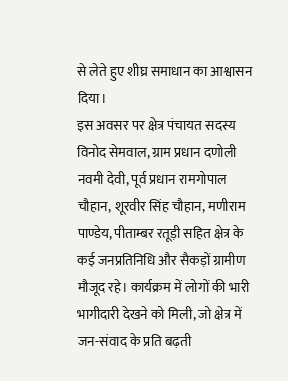से लेते हुए शीघ्र समाधान का आश्वासन दिया।
इस अवसर पर क्षेत्र पंचायत सदस्य विनोद सेमवाल, ग्राम प्रधान दणोली नवमी देवी, पूर्व प्रधान रामगोपाल चौहान, शूरवीर सिंह चौहान, मणीराम पाण्डेय, पीताम्बर रतूड़ी सहित क्षेत्र के कई जनप्रतिनिधि और सैकड़ों ग्रामीण मौजूद रहे। कार्यक्रम में लोगों की भारी भागीदारी देखने को मिली, जो क्षेत्र में जन-संवाद के प्रति बढ़ती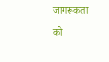जागरूकता को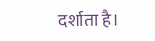दर्शाता है।